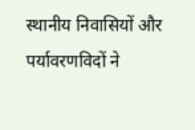स्थानीय निवासियों और पर्यावरणविदों ने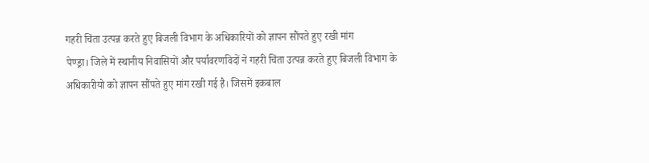गहरी चिंता उत्पन्न करते हुए बिजली विभाग के अधिकारियों को ज्ञापन सौंपते हुए रखी मांग
पेण्ड्रा। जिले में स्थानीय निवासियों और पर्यावरणविदों ने गहरी चिंता उत्पन्न करते हुए बिजली विभाग के अधिकारीयो को ज्ञापन सौंपते हुए मांग रखी गई है। जिसमें इकबाल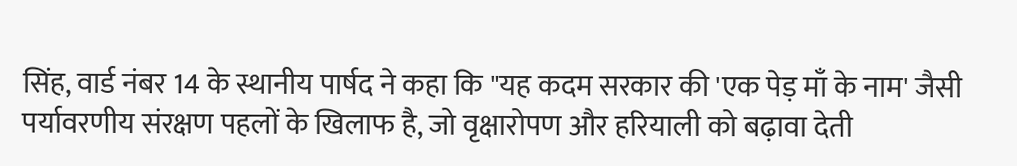सिंह, वार्ड नंबर 14 के स्थानीय पार्षद ने कहा कि "यह कदम सरकार की 'एक पेड़ माँ के नाम' जैसी पर्यावरणीय संरक्षण पहलों के खिलाफ है, जो वृक्षारोपण और हरियाली को बढ़ावा देती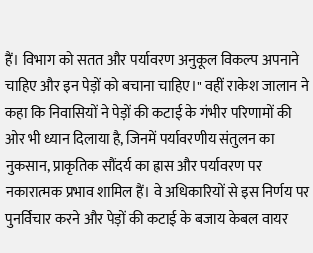हैं। विभाग को सतत और पर्यावरण अनुकूल विकल्प अपनाने चाहिए और इन पेड़ों को बचाना चाहिए।" वहीं राकेश जालान ने कहा कि निवासियों ने पेड़ों की कटाई के गंभीर परिणामों की ओर भी ध्यान दिलाया है, जिनमें पर्यावरणीय संतुलन का नुकसान, प्राकृतिक सौंदर्य का ह्रास और पर्यावरण पर नकारात्मक प्रभाव शामिल हैं। वे अधिकारियों से इस निर्णय पर पुनर्विचार करने और पेड़ों की कटाई के बजाय केबल वायर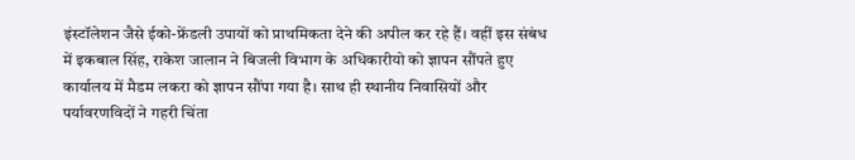इंस्टॉलेशन जैसे ईको-फ्रेंडली उपायों को प्राथमिकता देने की अपील कर रहे हैं। वहीं इस संबंध में इकबाल सिंह, राकेश जालान ने बिजली विभाग के अधिकारीयो को ज्ञापन सौंपते हुए कार्यालय में मैडम लकरा को ज्ञापन सौंपा गया है। साथ ही स्थानीय निवासियों और पर्यावरणविदों ने गहरी चिंता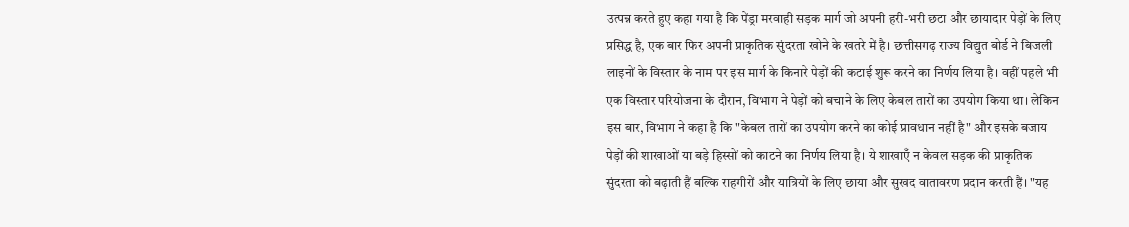उत्पन्न करते हुए कहा गया है कि पेंड्रा मरवाही सड़क मार्ग जो अपनी हरी-भरी छटा और छायादार पेड़ों के लिए प्रसिद्ध है, एक बार फिर अपनी प्राकृतिक सुंदरता खोने के खतरे में है। छत्तीसगढ़ राज्य विद्युत बोर्ड ने बिजली लाइनों के विस्तार के नाम पर इस मार्ग के किनारे पेड़ों की कटाई शुरू करने का निर्णय लिया है। वहीं पहले भी एक विस्तार परियोजना के दौरान, विभाग ने पेड़ों को बचाने के लिए केबल तारों का उपयोग किया था। लेकिन इस बार, विभाग ने कहा है कि "केबल तारों का उपयोग करने का कोई प्रावधान नहीं है" और इसके बजाय पेड़ों की शाखाओं या बड़े हिस्सों को काटने का निर्णय लिया है। ये शाखाएँ न केवल सड़क की प्राकृतिक सुंदरता को बढ़ाती हैं बल्कि राहगीरों और यात्रियों के लिए छाया और सुखद वातावरण प्रदान करती हैं। "यह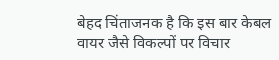बेहद चिंताजनक है कि इस बार केबल वायर जैसे विकल्पों पर विचार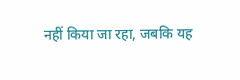नहीं किया जा रहा, जबकि यह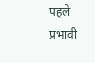पहले प्रभावी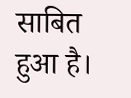साबित हुआ है।